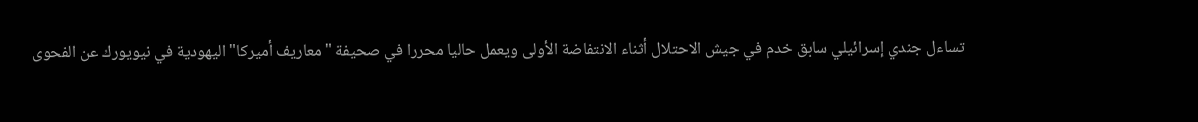تساءل جندي إسرائيلي سابق خدم في جيش الاحتلال أثناء الانتفاضة الأولى ويعمل حاليا محررا في صحيفة "معاريف أميركا" اليهودية في نيويورك عن الفحوى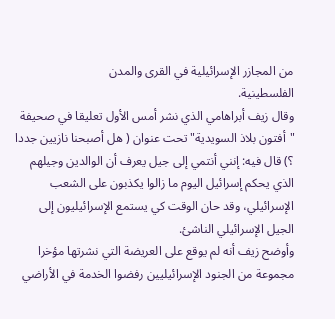من المجازر الإسرائيلية في القرى والمدن
الفلسطينية.
وقال زيف أبراهامي الذي نشر أمس الأول تعليقا في صحيفة "أفتون بلاذ السويدية" تحت عنوان ( هل أصبحنا نازيين جددا ؟) قال فيه: إنني أنتمي إلى جيل يعرف أن الوالدين وجيلهم الذي يحكم إسرائيل اليوم ما زالوا يكذبون على الشعب الإسرائيلي، وقد حان الوقت كي يستمع الإسرائيليون إلى الجيل الإسرائيلي الناشئ.
وأوضح زيف أنه لم يوقع على العريضة التي نشرتها مؤخرا مجموعة من الجنود الإسرائيليين رفضوا الخدمة في الأراضي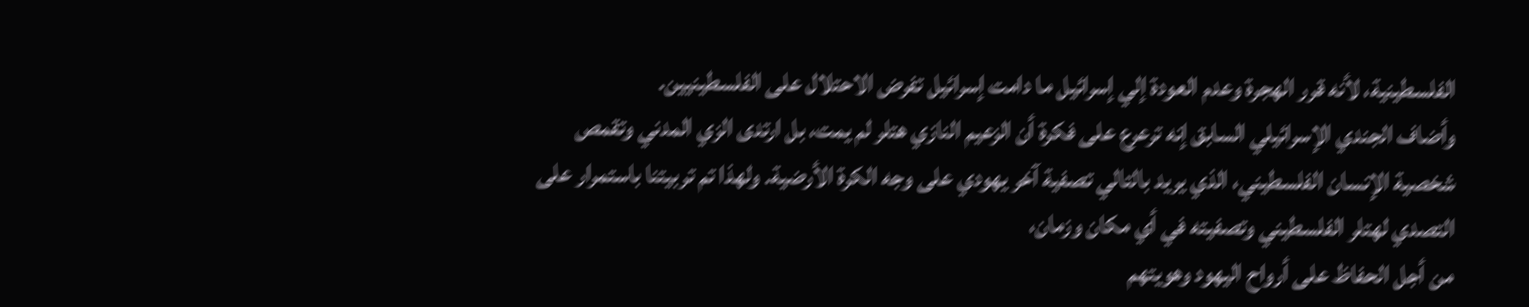الفلسطينية، لأنه قرر الهجرة وعدم العودة إلي إسرائيل ما دامت إسرائيل تفرض الاحتلال على الفلسطينيين.
وأضاف الجندي الإسرائيلي السابق إنه ترعرع على فكرة أن الزعيم النازي هتلر لم يمت، بل ارتدى الزي المدني وتقمص شخصية الإنسان الفلسطيني، الذي يريد بالتالي تصفية آخر يهودي على وجه الكرة الأرضية. ولهذا تم تربيتنا باستمرار على التصدي لهتلر الفلسطيني وتصفيته في أي مكان وزمان،
من أجل الحفاظ على أرواح اليهود وهويتهم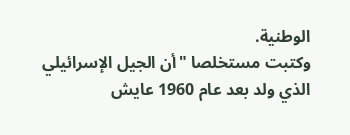الوطنية.
وكتبت مستخلصا "أن الجيل الإسرائيلي الذي ولد بعد عام 1960 عايش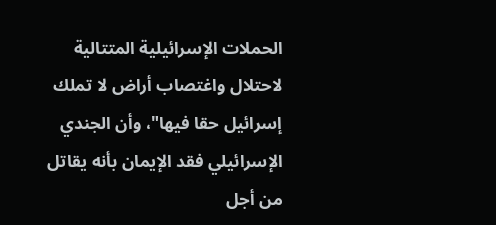الحملات الإسرائيلية المتتالية لاحتلال واغتصاب أراض لا تملك إسرائيل حقا فيها"، وأن الجندي الإسرائيلي فقد الإيمان بأنه يقاتل من أجل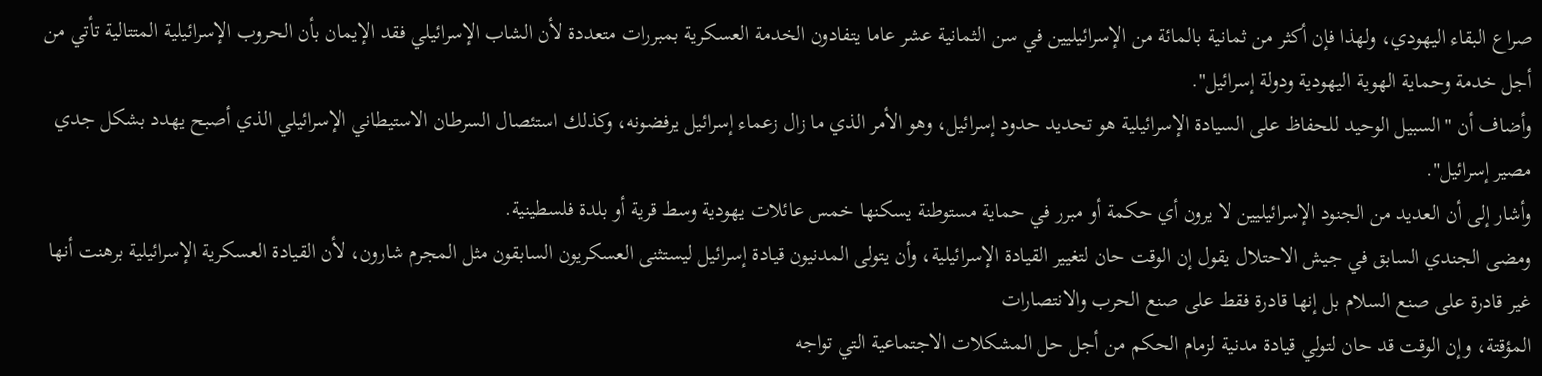صراع البقاء اليهودي، ولهذا فإن أكثر من ثمانية بالمائة من الإسرائيليين في سن الثمانية عشر عاما يتفادون الخدمة العسكرية بمبررات متعددة لأن الشاب الإسرائيلي فقد الإيمان بأن الحروب الإسرائيلية المتتالية تأتي من أجل خدمة وحماية الهوية اليهودية ودولة إسرائيل".
وأضاف أن "السبيل الوحيد للحفاظ على السيادة الإسرائيلية هو تحديد حدود إسرائيل، وهو الأمر الذي ما زال زعماء إسرائيل يرفضونه، وكذلك استئصال السرطان الاستيطاني الإسرائيلي الذي أصبح يهدد بشكل جدي مصير إسرائيل".
وأشار إلى أن العديد من الجنود الإسرائيليين لا يرون أي حكمة أو مبرر في حماية مستوطنة يسكنها خمس عائلات يهودية وسط قرية أو بلدة فلسطينية.
ومضى الجندي السابق في جيش الاحتلال يقول إن الوقت حان لتغيير القيادة الإسرائيلية، وأن يتولى المدنيون قيادة إسرائيل ليستثنى العسكريون السابقون مثل المجرم شارون، لأن القيادة العسكرية الإسرائيلية برهنت أنها غير قادرة على صنع السلام بل إنها قادرة فقط على صنع الحرب والانتصارات
المؤقتة، وإن الوقت قد حان لتولي قيادة مدنية لزمام الحكم من أجل حل المشكلات الاجتماعية التي تواجه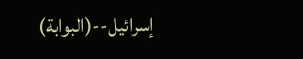إسرائيل--(البوابة)